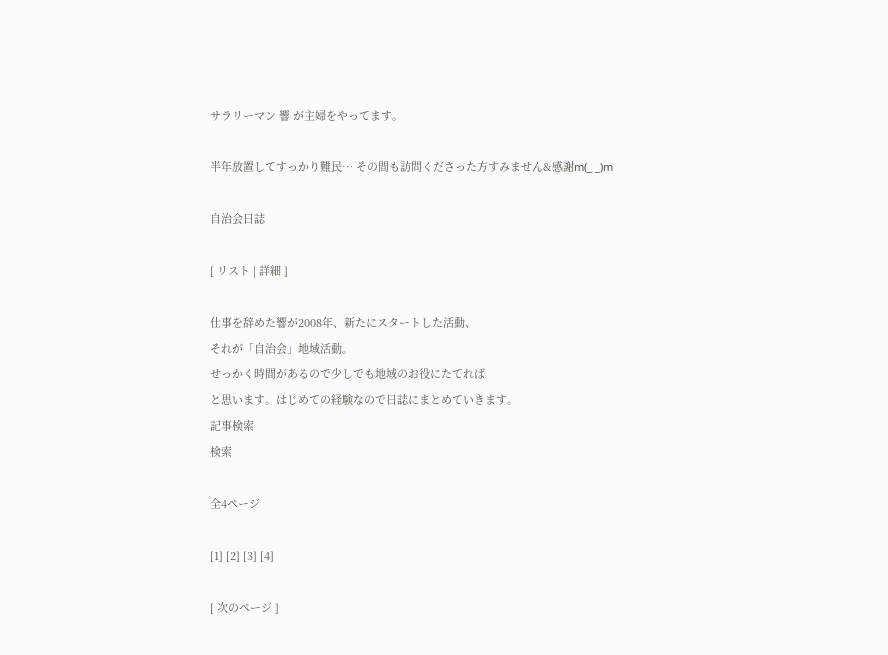サラリーマン 響 が主婦をやってます。

半年放置してすっかり難民… その間も訪問くださった方すみません&感謝m(_ _)m

自治会日誌

[ リスト | 詳細 ]

仕事を辞めた響が2008年、新たにスタートした活動、
それが「自治会」地域活動。
せっかく時間があるので少しでも地域のお役にたてれば
と思います。はじめての経験なので日誌にまとめていきます。
記事検索
検索

全4ページ

[1] [2] [3] [4]

[ 次のページ ]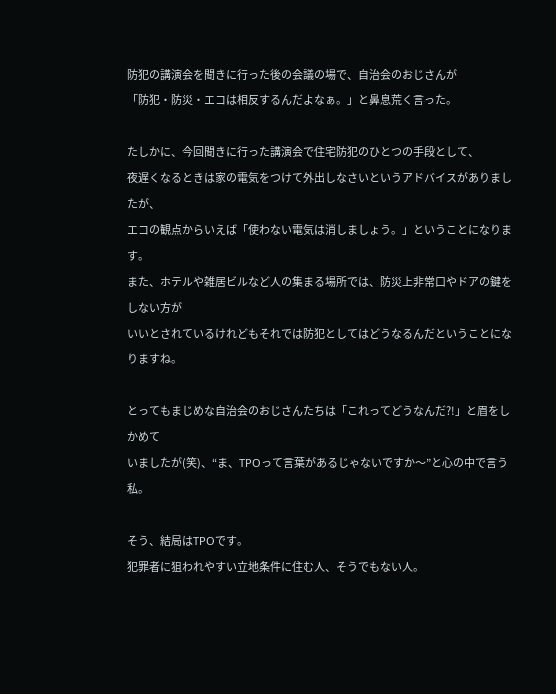防犯の講演会を聞きに行った後の会議の場で、自治会のおじさんが
「防犯・防災・エコは相反するんだよなぁ。」と鼻息荒く言った。

たしかに、今回聞きに行った講演会で住宅防犯のひとつの手段として、
夜遅くなるときは家の電気をつけて外出しなさいというアドバイスがありましたが、
エコの観点からいえば「使わない電気は消しましょう。」ということになります。
また、ホテルや雑居ビルなど人の集まる場所では、防災上非常口やドアの鍵をしない方が
いいとされているけれどもそれでは防犯としてはどうなるんだということになりますね。

とってもまじめな自治会のおじさんたちは「これってどうなんだ?!」と眉をしかめて
いましたが(笑)、“ま、TPOって言葉があるじゃないですか〜”と心の中で言う私。

そう、結局はTPOです。
犯罪者に狙われやすい立地条件に住む人、そうでもない人。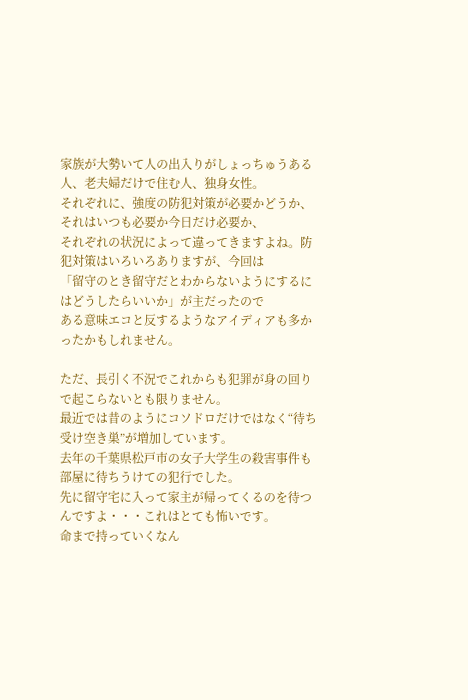家族が大勢いて人の出入りがしょっちゅうある人、老夫婦だけで住む人、独身女性。
それぞれに、強度の防犯対策が必要かどうか、それはいつも必要か今日だけ必要か、
それぞれの状況によって違ってきますよね。防犯対策はいろいろありますが、今回は
「留守のとき留守だとわからないようにするにはどうしたらいいか」が主だったので
ある意味エコと反するようなアイディアも多かったかもしれません。

ただ、長引く不況でこれからも犯罪が身の回りで起こらないとも限りません。
最近では昔のようにコソドロだけではなく“待ち受け空き巣”が増加しています。
去年の千葉県松戸市の女子大学生の殺害事件も部屋に待ちうけての犯行でした。
先に留守宅に入って家主が帰ってくるのを待つんですよ・・・これはとても怖いです。
命まで持っていくなん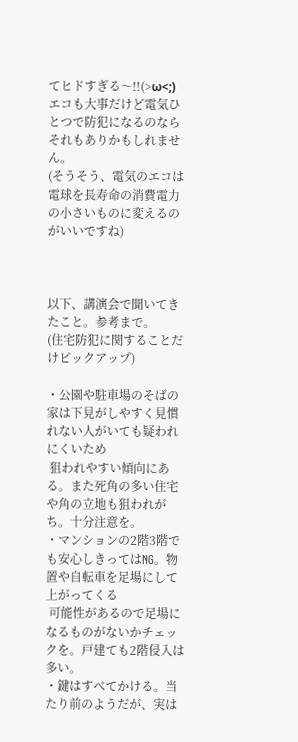てヒドすぎる〜!!(>ω<;)
エコも大事だけど電気ひとつで防犯になるのならそれもありかもしれません。
(そうそう、電気のエコは電球を長寿命の消費電力の小さいものに変えるのがいいですね)



以下、講演会で聞いてきたこと。参考まで。
(住宅防犯に関することだけピックアップ)

・公園や駐車場のそばの家は下見がしやすく見慣れない人がいても疑われにくいため
 狙われやすい傾向にある。また死角の多い住宅や角の立地も狙われがち。十分注意を。
・マンションの2階3階でも安心しきってはNG。物置や自転車を足場にして上がってくる
 可能性があるので足場になるものがないかチェックを。戸建ても2階侵入は多い。
・鍵はすべてかける。当たり前のようだが、実は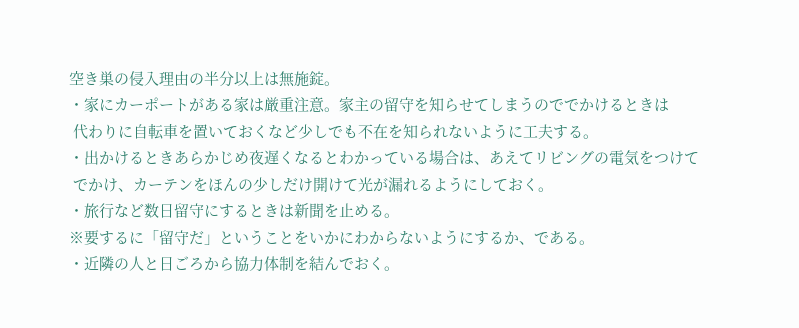空き巣の侵入理由の半分以上は無施錠。
・家にカーポートがある家は厳重注意。家主の留守を知らせてしまうのででかけるときは
 代わりに自転車を置いておくなど少しでも不在を知られないように工夫する。
・出かけるときあらかじめ夜遅くなるとわかっている場合は、あえてリビングの電気をつけて
 でかけ、カーテンをほんの少しだけ開けて光が漏れるようにしておく。
・旅行など数日留守にするときは新聞を止める。
※要するに「留守だ」ということをいかにわからないようにするか、である。
・近隣の人と日ごろから協力体制を結んでおく。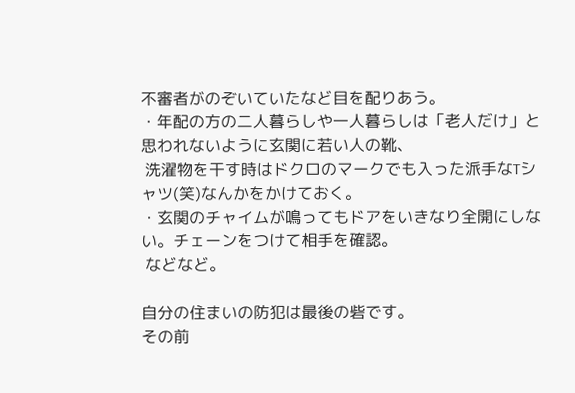不審者がのぞいていたなど目を配りあう。
・年配の方の二人暮らしや一人暮らしは「老人だけ」と思われないように玄関に若い人の靴、
 洗濯物を干す時はドクロのマークでも入った派手なTシャツ(笑)なんかをかけておく。
・玄関のチャイムが鳴ってもドアをいきなり全開にしない。チェーンをつけて相手を確認。
 などなど。

自分の住まいの防犯は最後の砦です。
その前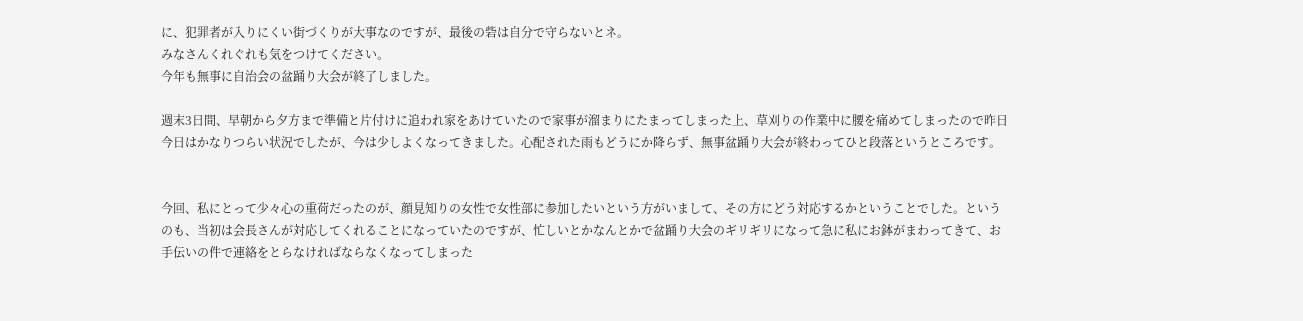に、犯罪者が入りにくい街づくりが大事なのですが、最後の砦は自分で守らないとネ。
みなさんくれぐれも気をつけてください。
今年も無事に自治会の盆踊り大会が終了しました。

週末3日間、早朝から夕方まで準備と片付けに追われ家をあけていたので家事が溜まりにたまってしまった上、草刈りの作業中に腰を痛めてしまったので昨日今日はかなりつらい状況でしたが、今は少しよくなってきました。心配された雨もどうにか降らず、無事盆踊り大会が終わってひと段落というところです。


今回、私にとって少々心の重荷だったのが、顔見知りの女性で女性部に参加したいという方がいまして、その方にどう対応するかということでした。というのも、当初は会長さんが対応してくれることになっていたのですが、忙しいとかなんとかで盆踊り大会のギリギリになって急に私にお鉢がまわってきて、お手伝いの件で連絡をとらなければならなくなってしまった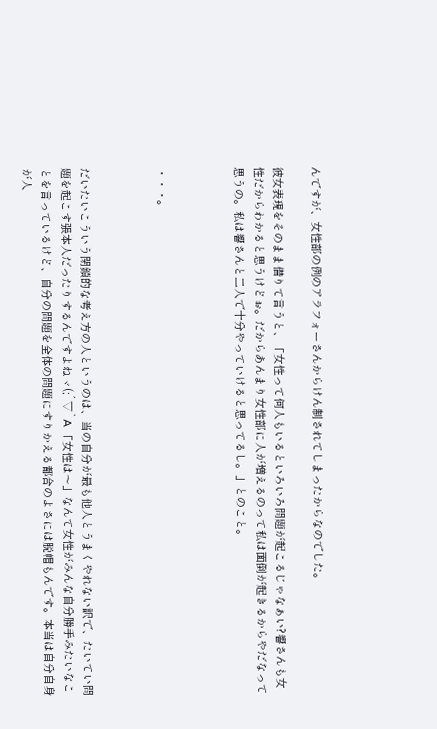んですが、女性部の例のアラフォーさんからけん制されてしまったからなのでした。

彼女表現をそのまま借りて言うと、「女性って何人もいるといろいろ問題が起こるじゃなぁい?響さんも女性だからわかると思うけどぉ。だからあんまり女性部に人が増えるのって私は面倒が起きるからやだなって思うの。私は響さんと二人で十分やっていけると思ってるし。」とのこと。



・・・。



だいたいこういう閉鎖的な考え方の人というのは、当の自分が最も他人とうまくやれない訳で、たいてい問題を起こす張本人だったりするんですよねヾ(;´▽`A 「女性は〜」なんて女性がみんな自分勝手みたいなことを言っているけど、自分の問題を全体の問題にすりかえる都合のよさには脱帽もんです。本当は自分自身が人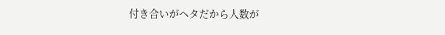付き合いがヘタだから人数が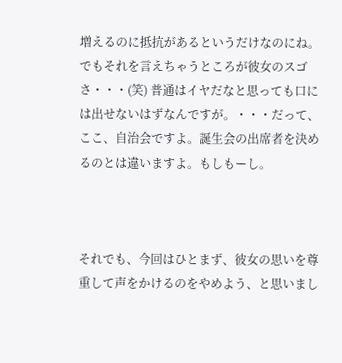増えるのに抵抗があるというだけなのにね。でもそれを言えちゃうところが彼女のスゴさ・・・(笑) 普通はイヤだなと思っても口には出せないはずなんですが。・・・だって、ここ、自治会ですよ。誕生会の出席者を決めるのとは違いますよ。もしもーし。



それでも、今回はひとまず、彼女の思いを尊重して声をかけるのをやめよう、と思いまし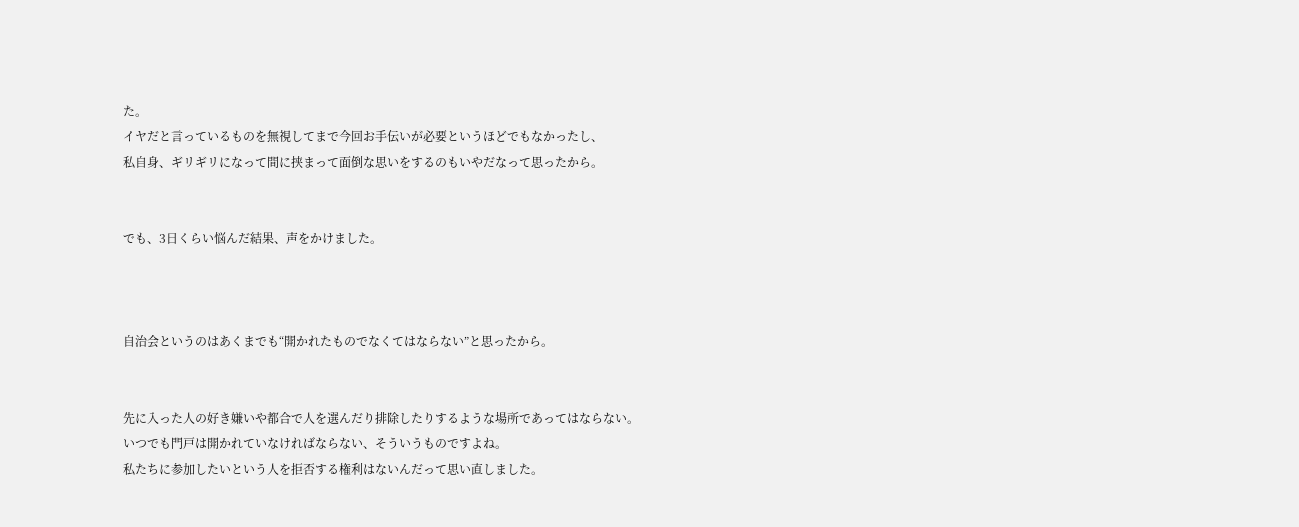た。
イヤだと言っているものを無視してまで今回お手伝いが必要というほどでもなかったし、
私自身、ギリギリになって間に挟まって面倒な思いをするのもいやだなって思ったから。


でも、3日くらい悩んだ結果、声をかけました。



自治会というのはあくまでも“開かれたものでなくてはならない”と思ったから。


先に入った人の好き嫌いや都合で人を選んだり排除したりするような場所であってはならない。
いつでも門戸は開かれていなければならない、そういうものですよね。
私たちに参加したいという人を拒否する権利はないんだって思い直しました。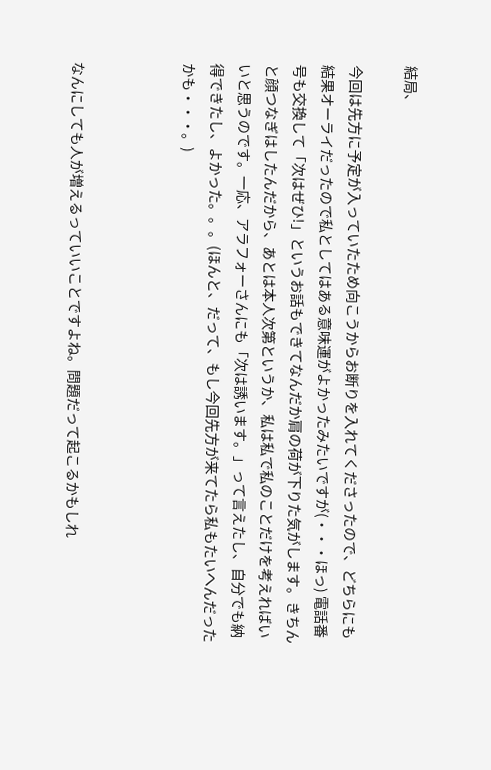結局、

今回は先方に予定が入っていたため向こうからお断りを入れてくださったので、どちらにも結果オーライだったので私としてはある意味運がよかったみたいですが(・・・ほっ) 電話番号も交換して「次はぜひ!」というお話もできてなんだか肩の荷が下りた気がします。きちんと顔つなぎはしたんだから、あとは本人次第というか、私は私で私のことだけを考えればいいと思うのです。一応、アラフォーさんにも「次は誘います。」って言えたし、自分でも納得できたし、よかった。。。(ほんと、だって、もし今回先方が来てたら私もたいへんだったかも・・・。)



なんにしても人が増えるっていいことですよね。問題だって起こるかもしれ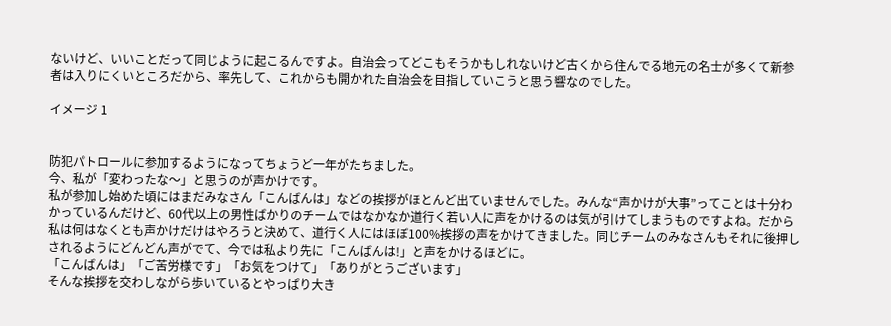ないけど、いいことだって同じように起こるんですよ。自治会ってどこもそうかもしれないけど古くから住んでる地元の名士が多くて新参者は入りにくいところだから、率先して、これからも開かれた自治会を目指していこうと思う響なのでした。

イメージ 1


防犯パトロールに参加するようになってちょうど一年がたちました。
今、私が「変わったな〜」と思うのが声かけです。
私が参加し始めた頃にはまだみなさん「こんばんは」などの挨拶がほとんど出ていませんでした。みんな“声かけが大事”ってことは十分わかっているんだけど、60代以上の男性ばかりのチームではなかなか道行く若い人に声をかけるのは気が引けてしまうものですよね。だから私は何はなくとも声かけだけはやろうと決めて、道行く人にはほぼ100%挨拶の声をかけてきました。同じチームのみなさんもそれに後押しされるようにどんどん声がでて、今では私より先に「こんばんは!」と声をかけるほどに。
「こんばんは」「ご苦労様です」「お気をつけて」「ありがとうございます」
そんな挨拶を交わしながら歩いているとやっぱり大き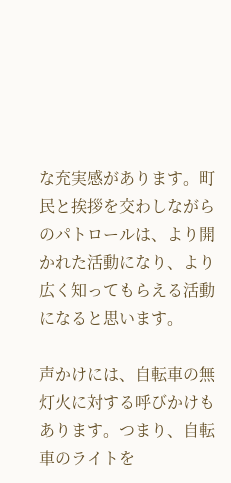な充実感があります。町民と挨拶を交わしながらのパトロールは、より開かれた活動になり、より広く知ってもらえる活動になると思います。

声かけには、自転車の無灯火に対する呼びかけもあります。つまり、自転車のライトを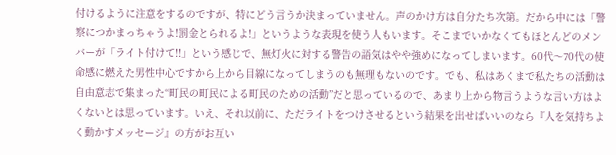付けるように注意をするのですが、特にどう言うか決まっていません。声のかけ方は自分たち次第。だから中には「警察につかまっちゃうよ!罰金とられるよ!」というような表現を使う人もいます。そこまでいかなくてもほとんどのメンバーが「ライト付けて!!」という感じで、無灯火に対する警告の語気はやや強めになってしまいます。60代〜70代の使命感に燃えた男性中心ですから上から目線になってしまうのも無理もないのです。でも、私はあくまで私たちの活動は自由意志で集まった“町民の町民による町民のための活動”だと思っているので、あまり上から物言うような言い方はよくないとは思っています。いえ、それ以前に、ただライトをつけさせるという結果を出せばいいのなら『人を気持ちよく動かすメッセージ』の方がお互い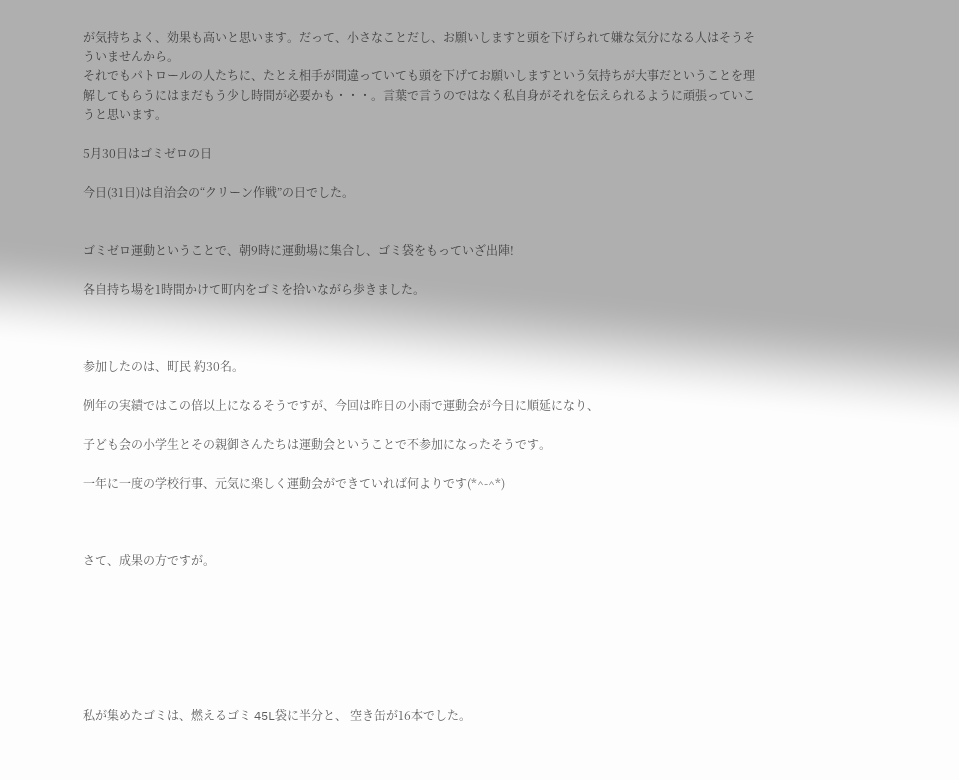が気持ちよく、効果も高いと思います。だって、小さなことだし、お願いしますと頭を下げられて嫌な気分になる人はそうそういませんから。
それでもパトロールの人たちに、たとえ相手が間違っていても頭を下げてお願いしますという気持ちが大事だということを理解してもらうにはまだもう少し時間が必要かも・・・。言葉で言うのではなく私自身がそれを伝えられるように頑張っていこうと思います。

5月30日はゴミゼロの日

今日(31日)は自治会の“クリーン作戦”の日でした。


ゴミゼロ運動ということで、朝9時に運動場に集合し、ゴミ袋をもっていざ出陣!

各自持ち場を1時間かけて町内をゴミを拾いながら歩きました。



参加したのは、町民 約30名。

例年の実績ではこの倍以上になるそうですが、今回は昨日の小雨で運動会が今日に順延になり、

子ども会の小学生とその親御さんたちは運動会ということで不参加になったそうです。

一年に一度の学校行事、元気に楽しく運動会ができていれば何よりです(*^-^*)



さて、成果の方ですが。







私が集めたゴミは、燃えるゴミ 45L袋に半分と、 空き缶が16本でした。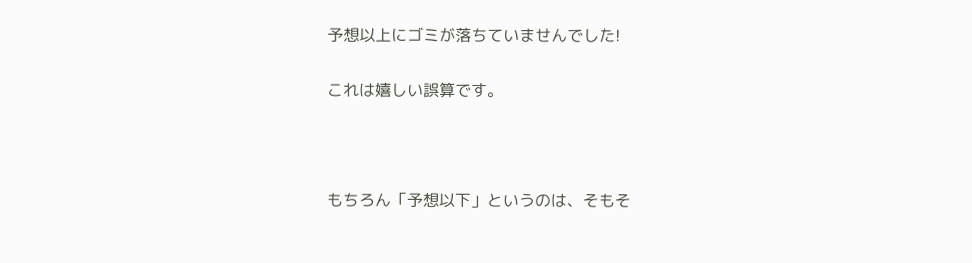予想以上にゴミが落ちていませんでした!

これは嬉しい誤算です。



もちろん「予想以下」というのは、そもそ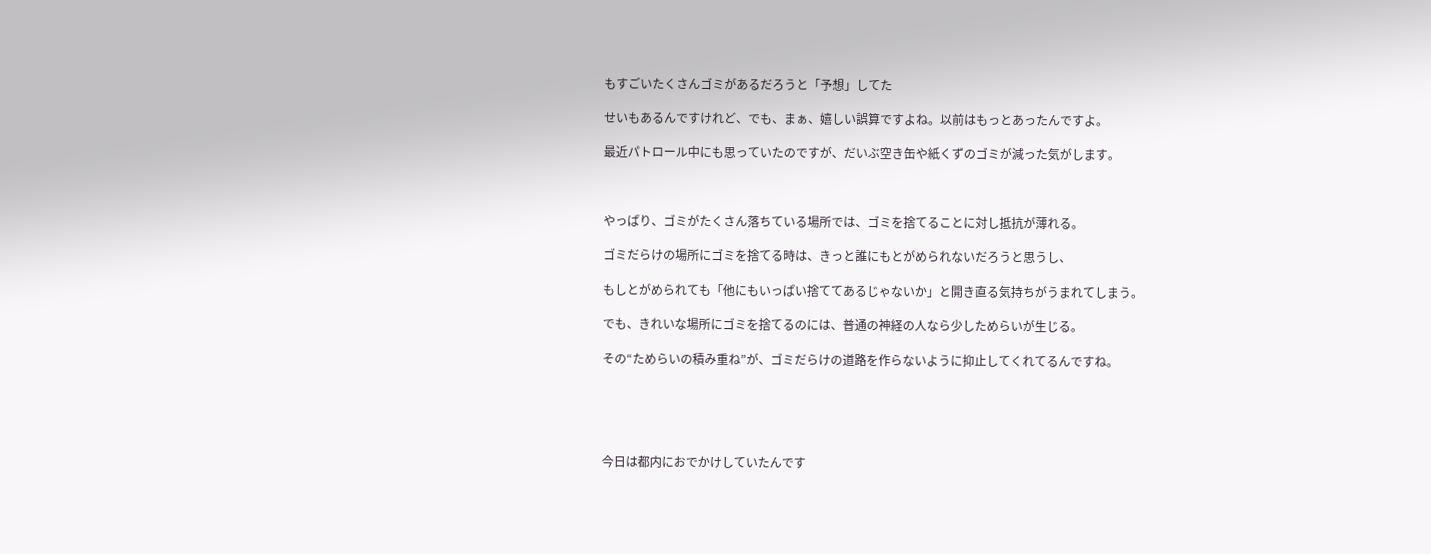もすごいたくさんゴミがあるだろうと「予想」してた

せいもあるんですけれど、でも、まぁ、嬉しい誤算ですよね。以前はもっとあったんですよ。

最近パトロール中にも思っていたのですが、だいぶ空き缶や紙くずのゴミが減った気がします。



やっぱり、ゴミがたくさん落ちている場所では、ゴミを捨てることに対し抵抗が薄れる。

ゴミだらけの場所にゴミを捨てる時は、きっと誰にもとがめられないだろうと思うし、

もしとがめられても「他にもいっぱい捨ててあるじゃないか」と開き直る気持ちがうまれてしまう。

でも、きれいな場所にゴミを捨てるのには、普通の神経の人なら少しためらいが生じる。

その“ためらいの積み重ね”が、ゴミだらけの道路を作らないように抑止してくれてるんですね。





今日は都内におでかけしていたんです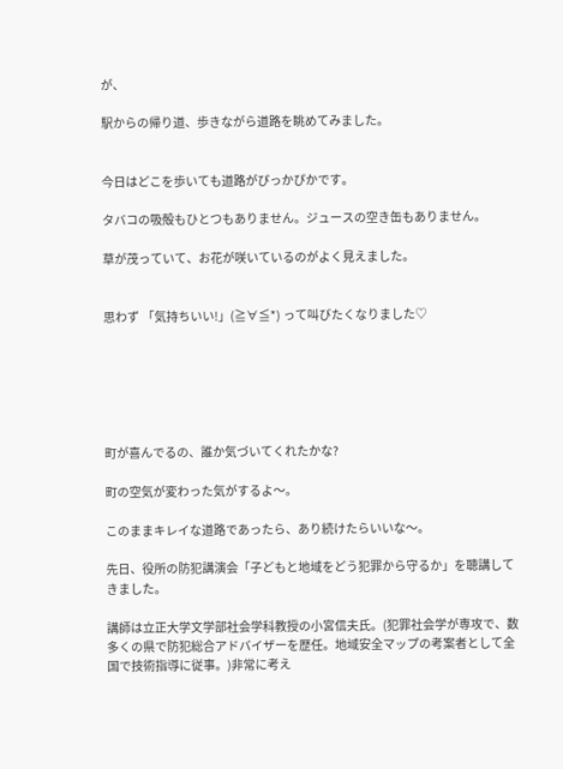が、

駅からの帰り道、歩きながら道路を眺めてみました。


今日はどこを歩いても道路がぴっかぴかです。

タバコの吸殻もひとつもありません。ジュースの空き缶もありません。

草が茂っていて、お花が咲いているのがよく見えました。


思わず 「気持ちいい!」(≧∀≦*) って叫びたくなりました♡






町が喜んでるの、誰か気づいてくれたかな?

町の空気が変わった気がするよ〜。

このままキレイな道路であったら、あり続けたらいいな〜。

先日、役所の防犯講演会「子どもと地域をどう犯罪から守るか」を聴講してきました。

講師は立正大学文学部社会学科教授の小宮信夫氏。(犯罪社会学が専攻で、数多くの県で防犯総合アドバイザーを歴任。地域安全マップの考案者として全国で技術指導に従事。)非常に考え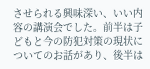させられる興味深い、いい内容の講演会でした。前半は子どもと今の防犯対策の現状についてのお話があり、後半は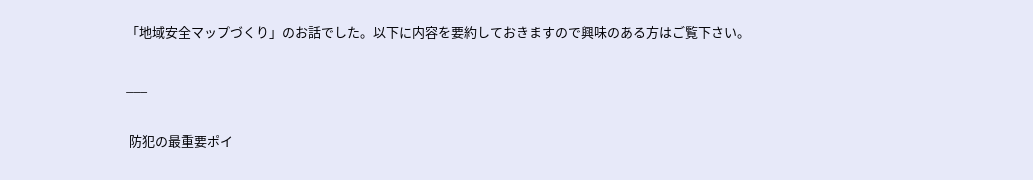「地域安全マップづくり」のお話でした。以下に内容を要約しておきますので興味のある方はご覧下さい。

___

 防犯の最重要ポイ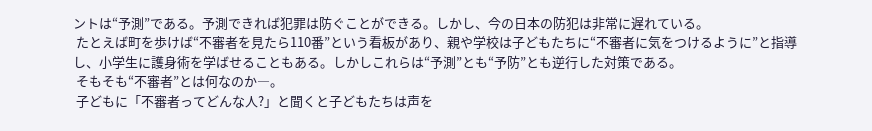ントは“予測”である。予測できれば犯罪は防ぐことができる。しかし、今の日本の防犯は非常に遅れている。
 たとえば町を歩けば“不審者を見たら110番”という看板があり、親や学校は子どもたちに“不審者に気をつけるように”と指導し、小学生に護身術を学ばせることもある。しかしこれらは“予測”とも“予防”とも逆行した対策である。
 そもそも“不審者”とは何なのか―。
 子どもに「不審者ってどんな人?」と聞くと子どもたちは声を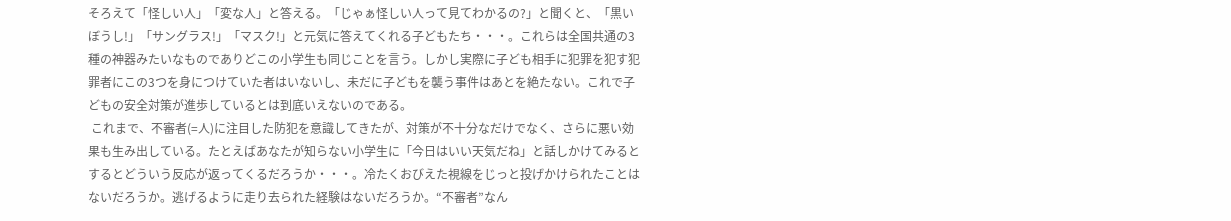そろえて「怪しい人」「変な人」と答える。「じゃぁ怪しい人って見てわかるの?」と聞くと、「黒いぼうし!」「サングラス!」「マスク!」と元気に答えてくれる子どもたち・・・。これらは全国共通の3種の神器みたいなものでありどこの小学生も同じことを言う。しかし実際に子ども相手に犯罪を犯す犯罪者にこの3つを身につけていた者はいないし、未だに子どもを襲う事件はあとを絶たない。これで子どもの安全対策が進歩しているとは到底いえないのである。
 これまで、不審者(=人)に注目した防犯を意識してきたが、対策が不十分なだけでなく、さらに悪い効果も生み出している。たとえばあなたが知らない小学生に「今日はいい天気だね」と話しかけてみるとするとどういう反応が返ってくるだろうか・・・。冷たくおびえた視線をじっと投げかけられたことはないだろうか。逃げるように走り去られた経験はないだろうか。“不審者”なん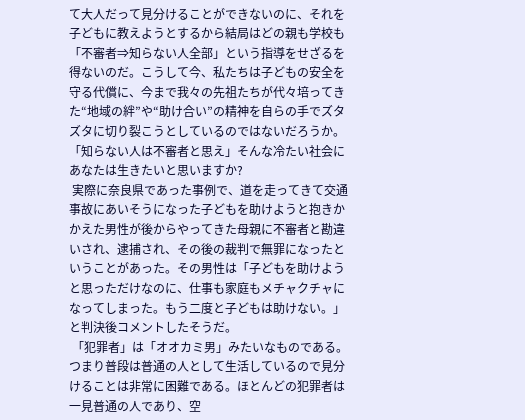て大人だって見分けることができないのに、それを子どもに教えようとするから結局はどの親も学校も「不審者⇒知らない人全部」という指導をせざるを得ないのだ。こうして今、私たちは子どもの安全を守る代償に、今まで我々の先祖たちが代々培ってきた“地域の絆”や“助け合い”の精神を自らの手でズタズタに切り裂こうとしているのではないだろうか。「知らない人は不審者と思え」そんな冷たい社会にあなたは生きたいと思いますか?
 実際に奈良県であった事例で、道を走ってきて交通事故にあいそうになった子どもを助けようと抱きかかえた男性が後からやってきた母親に不審者と勘違いされ、逮捕され、その後の裁判で無罪になったということがあった。その男性は「子どもを助けようと思っただけなのに、仕事も家庭もメチャクチャになってしまった。もう二度と子どもは助けない。」と判決後コメントしたそうだ。
 「犯罪者」は「オオカミ男」みたいなものである。つまり普段は普通の人として生活しているので見分けることは非常に困難である。ほとんどの犯罪者は一見普通の人であり、空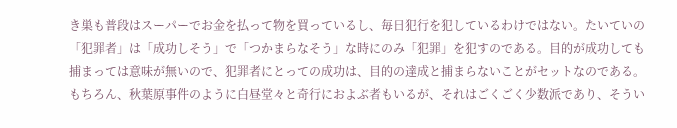き巣も普段はスーパーでお金を払って物を買っているし、毎日犯行を犯しているわけではない。たいていの「犯罪者」は「成功しそう」で「つかまらなそう」な時にのみ「犯罪」を犯すのである。目的が成功しても捕まっては意味が無いので、犯罪者にとっての成功は、目的の達成と捕まらないことがセットなのである。もちろん、秋葉原事件のように白昼堂々と奇行におよぶ者もいるが、それはごくごく少数派であり、そうい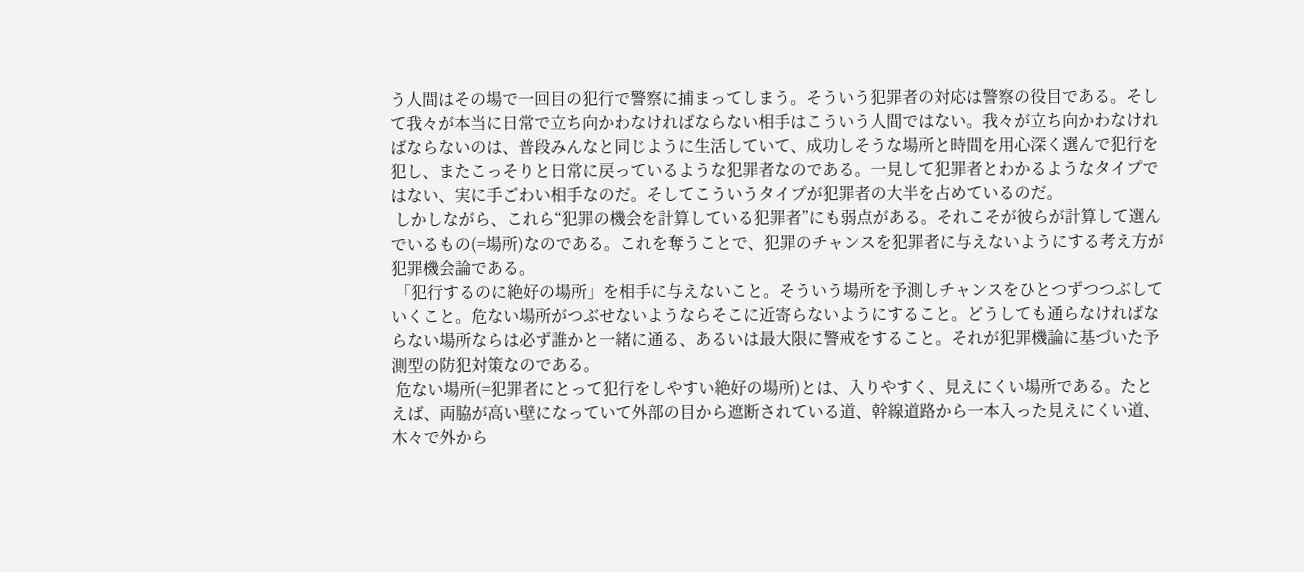う人間はその場で一回目の犯行で警察に捕まってしまう。そういう犯罪者の対応は警察の役目である。そして我々が本当に日常で立ち向かわなければならない相手はこういう人間ではない。我々が立ち向かわなければならないのは、普段みんなと同じように生活していて、成功しそうな場所と時間を用心深く選んで犯行を犯し、またこっそりと日常に戻っているような犯罪者なのである。一見して犯罪者とわかるようなタイプではない、実に手ごわい相手なのだ。そしてこういうタイプが犯罪者の大半を占めているのだ。
 しかしながら、これら“犯罪の機会を計算している犯罪者”にも弱点がある。それこそが彼らが計算して選んでいるもの(=場所)なのである。これを奪うことで、犯罪のチャンスを犯罪者に与えないようにする考え方が犯罪機会論である。
 「犯行するのに絶好の場所」を相手に与えないこと。そういう場所を予測しチャンスをひとつずつつぶしていくこと。危ない場所がつぶせないようならそこに近寄らないようにすること。どうしても通らなければならない場所ならは必ず誰かと一緒に通る、あるいは最大限に警戒をすること。それが犯罪機論に基づいた予測型の防犯対策なのである。
 危ない場所(=犯罪者にとって犯行をしやすい絶好の場所)とは、入りやすく、見えにくい場所である。たとえば、両脇が高い壁になっていて外部の目から遮断されている道、幹線道路から一本入った見えにくい道、木々で外から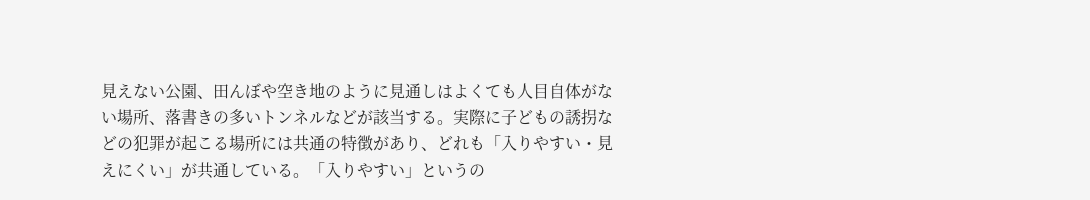見えない公園、田んぼや空き地のように見通しはよくても人目自体がない場所、落書きの多いトンネルなどが該当する。実際に子どもの誘拐などの犯罪が起こる場所には共通の特徴があり、どれも「入りやすい・見えにくい」が共通している。「入りやすい」というの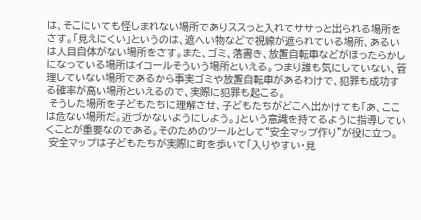は、そこにいても怪しまれない場所でありススっと入れてササっと出られる場所をさす。「見えにくい」というのは、遮へい物などで視線が遮られている場所、あるいは人目自体がない場所をさす。また、ゴミ、落書き、放置自転車などがほったらかしになっている場所はイコールそういう場所といえる。つまり誰も気にしていない、管理していない場所であるから事実ゴミや放置自転車があるわけで、犯罪も成功する確率が高い場所といえるので、実際に犯罪も起こる。
 そうした場所を子どもたちに理解させ、子どもたちがどこへ出かけても「あ、ここは危ない場所だ。近づかないようにしよう。」という意識を持てるように指導していくことが重要なのである。そのためのツールとして“安全マップ作り”が役に立つ。
 安全マップは子どもたちが実際に町を歩いて「入りやすい・見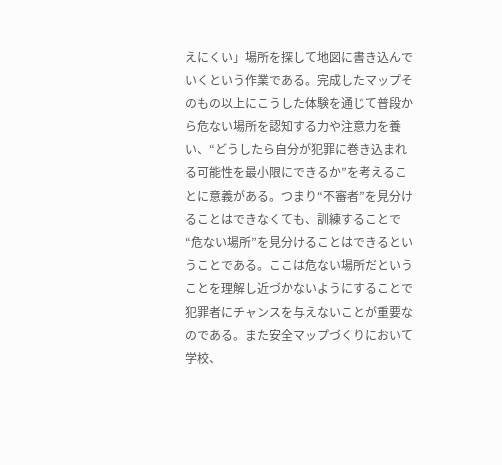えにくい」場所を探して地図に書き込んでいくという作業である。完成したマップそのもの以上にこうした体験を通じて普段から危ない場所を認知する力や注意力を養い、“どうしたら自分が犯罪に巻き込まれる可能性を最小限にできるか”を考えることに意義がある。つまり“不審者”を見分けることはできなくても、訓練することで“危ない場所”を見分けることはできるということである。ここは危ない場所だということを理解し近づかないようにすることで犯罪者にチャンスを与えないことが重要なのである。また安全マップづくりにおいて学校、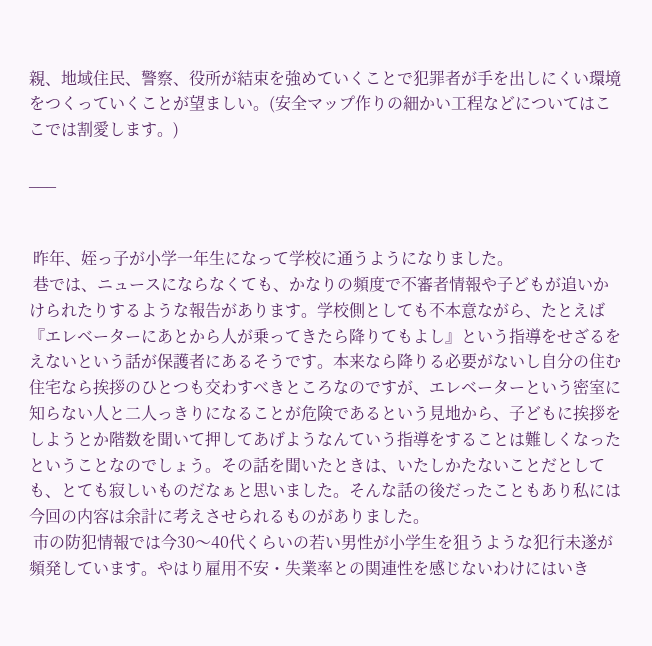親、地域住民、警察、役所が結束を強めていくことで犯罪者が手を出しにくい環境をつくっていくことが望ましい。(安全マップ作りの細かい工程などについてはここでは割愛します。)

___


 昨年、姪っ子が小学一年生になって学校に通うようになりました。
 巷では、ニュースにならなくても、かなりの頻度で不審者情報や子どもが追いかけられたりするような報告があります。学校側としても不本意ながら、たとえば『エレベーターにあとから人が乗ってきたら降りてもよし』という指導をせざるをえないという話が保護者にあるそうです。本来なら降りる必要がないし自分の住む住宅なら挨拶のひとつも交わすべきところなのですが、エレベーターという密室に知らない人と二人っきりになることが危険であるという見地から、子どもに挨拶をしようとか階数を聞いて押してあげようなんていう指導をすることは難しくなったということなのでしょう。その話を聞いたときは、いたしかたないことだとしても、とても寂しいものだなぁと思いました。そんな話の後だったこともあり私には今回の内容は余計に考えさせられるものがありました。
 市の防犯情報では今30〜40代くらいの若い男性が小学生を狙うような犯行未遂が頻発しています。やはり雇用不安・失業率との関連性を感じないわけにはいき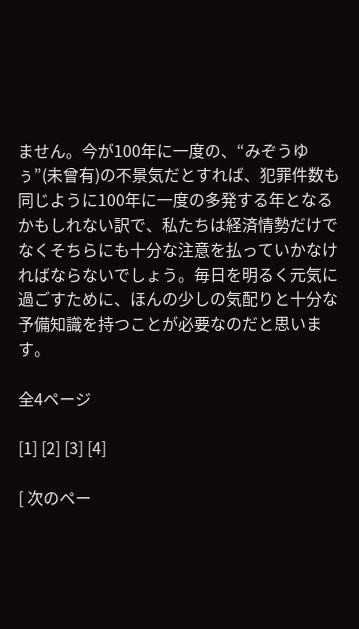ません。今が100年に一度の、“みぞうゆぅ”(未曾有)の不景気だとすれば、犯罪件数も同じように100年に一度の多発する年となるかもしれない訳で、私たちは経済情勢だけでなくそちらにも十分な注意を払っていかなければならないでしょう。毎日を明るく元気に過ごすために、ほんの少しの気配りと十分な予備知識を持つことが必要なのだと思います。

全4ページ

[1] [2] [3] [4]

[ 次のペー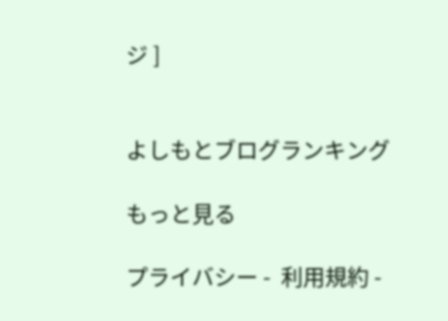ジ ]


よしもとブログランキング

もっと見る

プライバシー -  利用規約 -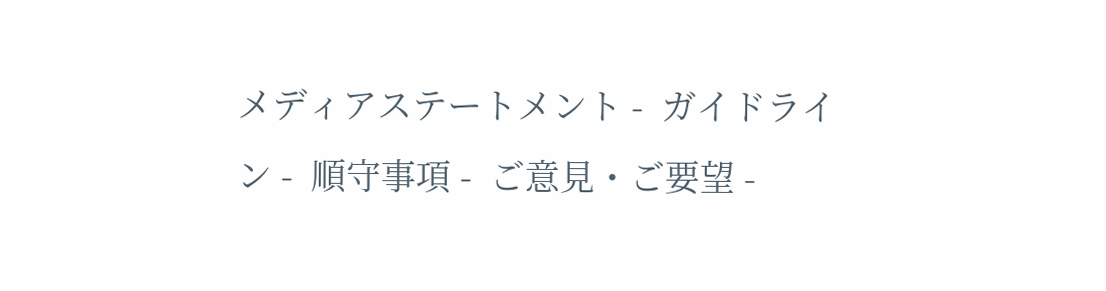メディアステートメント -  ガイドライン -  順守事項 -  ご意見・ご要望 -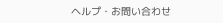ヘルプ・お問い合わせ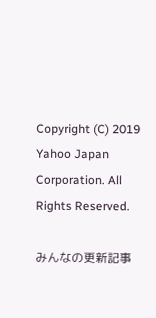Copyright (C) 2019 Yahoo Japan Corporation. All Rights Reserved.

みんなの更新記事